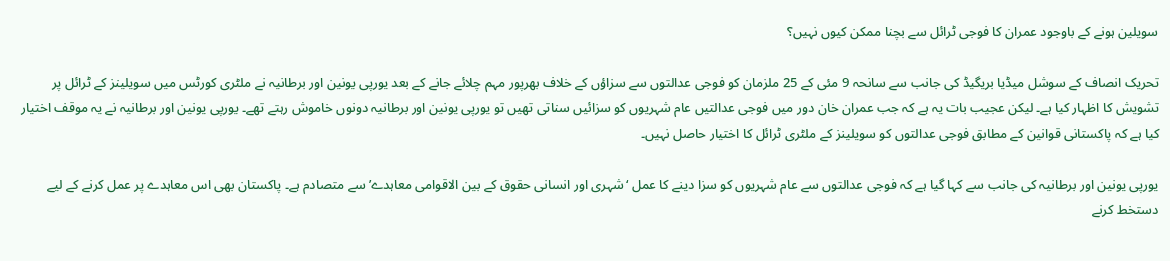سویلین ہونے کے باوجود عمران کا فوجی ٹرائل سے بچنا ممکن کیوں نہیں؟

تحریک انصاف کے سوشل میڈیا بریگیڈ کی جانب سے سانحہ 9 مئی کے 25 ملزمان کو فوجی عدالتوں سے سزاؤں کے خلاف بھرپور مہم چلائے جانے کے بعد یورپی یونین اور برطانیہ نے ملٹری کورٹس میں سویلینز کے ٹرائل پر تشویش کا اظہار کیا ہے۔ لیکن عجیب بات یہ ہے کہ جب عمران خان دور میں فوجی عدالتیں عام شہریوں کو سزائیں سناتی تھیں تو یورپی یونین اور برطانیہ دونوں خاموش رہتے تھے۔ یورپی یونین اور برطانیہ نے یہ موقف اختیار کیا ہے کہ پاکستانی قوانین کے مطابق فوجی عدالتوں کو سویلینز کے ملٹری ٹرائل کا اختیار حاصل نہیں۔

یورپی یونین اور برطانیہ کی جانب سے کہا گیا ہے کہ فوجی عدالتوں سے عام شہریوں کو سزا دینے کا عمل ‘شہری اور انسانی حقوق کے بین الاقوامی معاہدے’ سے متصادم ہے۔ پاکستان بھی اس معاہدے پر عمل کرنے کے لیے دستخط کرنے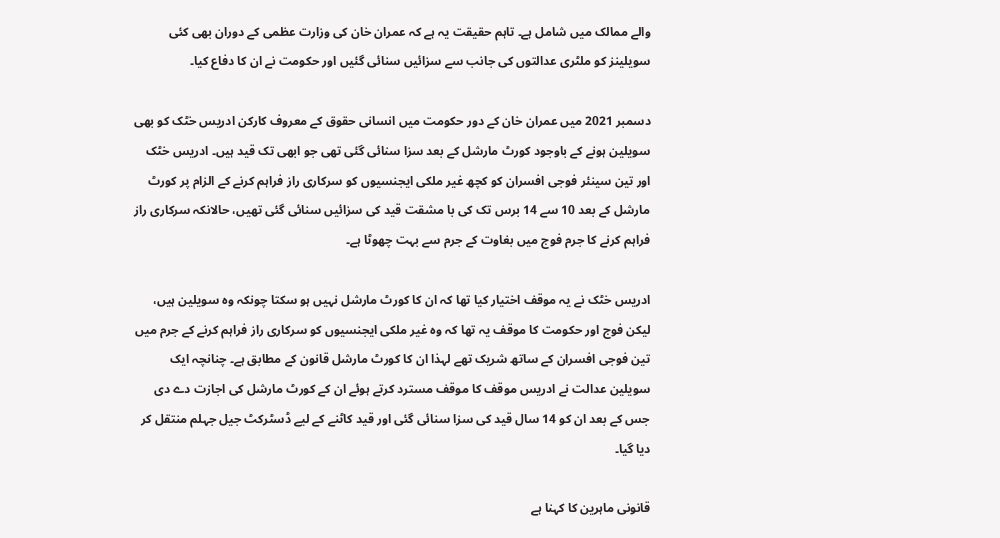والے ممالک میں شامل ہے۔ تاہم حقیقت یہ ہے کہ عمران خان کی وزارت عظمی کے دوران بھی کئی سویلینز کو ملٹری عدالتوں کی جانب سے سزائیں سنائی گئیں اور حکومت نے ان کا دفاع کیا۔

دسمبر 2021 میں عمران خان کے دور حکومت میں انسانی حقوق کے معروف کارکن ادریس خٹک کو بھی سویلین ہونے کے باوجود کورٹ مارشل کے بعد سزا سنائی گئی تھی جو ابھی تک قید ہیں۔ ادریس خٹک اور تین سینئر فوجی افسران کو کچھ غیر ملکی ایجنسیوں کو سرکاری راز فراہم کرنے کے الزام پر کورٹ مارشل کے بعد 10 سے 14 برس تک کی با مشقت قید کی سزائیں سنائی گئی تھیں، حالانکہ سرکاری راز فراہم کرنے کا جرم فوج میں بغاوت کے جرم سے بہت چھوٹا ہے۔

ادریس خٹک نے یہ موقف اختیار کیا تھا کہ ان کا کورٹ مارشل نہیں ہو سکتا چونکہ وہ سویلین ہیں، لیکن فوج اور حکومت کا موقف یہ تھا کہ وہ غیر ملکی ایجنسیوں کو سرکاری راز فراہم کرنے کے جرم میں تین فوجی افسران کے ساتھ شریک تھے لہذا ان کا کورٹ مارشل قانون کے مطابق ہے۔ چنانچہ ایک سویلین عدالت نے ادریس موقف کا موقف مسترد کرتے ہوئے ان کے کورٹ مارشل کی اجازت دے دی جس کے بعد ان کو 14 سال قید کی سزا سنائی گئی اور قید کاٹنے کے لیے ڈسٹرکٹ جیل جہلم منتقل کر دیا گیا۔

قانونی ماہرین کا کہنا ہے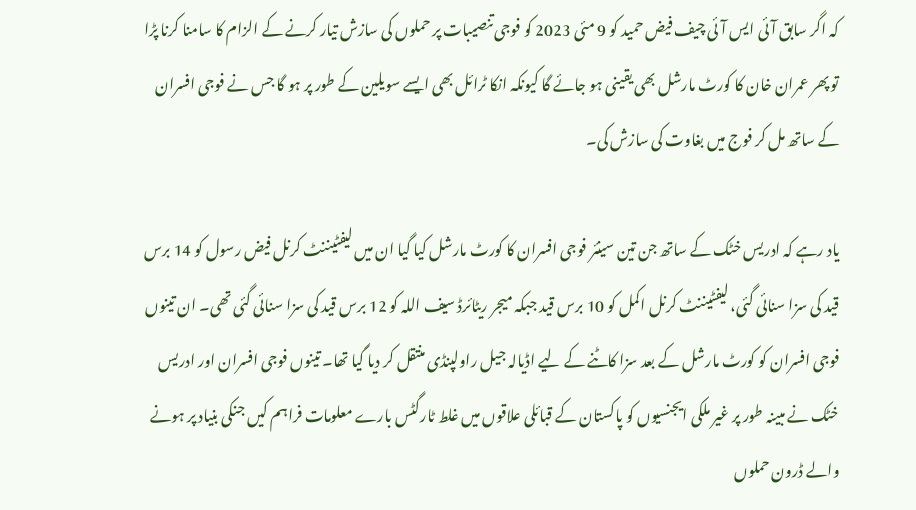کہ اگر سابق آئی ایس آئی چیف فیض حمید کو 9 مئی 2023 کو فوجی تنصیبات پر حملوں کی سازش تیار کرنے کے الزام کا سامنا کرنا پڑا تو پھر عمران خان کا کورٹ مارشل بھی یقینی ہو جائے گا کیونکہ انکا ٹرائل بھی ایسے سویلین کے طور پر ہو گا جس نے فوجی افسران کے ساتھ مل کر فوج میں بغاوت کی سازش کی۔

یاد رہے کہ ادریس خٹک کے ساتھ جن تین سینئر فوجی افسران کا کورٹ مارشل کیا گیا ان میں لیفٹیننٹ کرنل فیض رسول کو 14 برس قید کی سزا سنائی گئی، لیفٹیننٹ کرنل اکمل کو 10 برس قید جبکہ میجر ریٹائرڈ سیف اللہ کو 12 برس قید کی سزا سنائی گئی تھی۔ ان تینوں فوجی افسران کو کورٹ مارشل کے بعد سزا کاٹنے کے لیے اڈیالہ جیل راولپنڈی منتقل کر دیا گیا تھا۔ تینوں فوجی افسران اور ادریس خٹک نے مبینہ طور پر غیر ملکی ایجنسیوں کو پاکستان کے قبائلی علاقوں میں غلط ٹارگٹس بارے معلومات فراہم کیں جنکی بنیاد پر ہونے والے ڈرون حملوں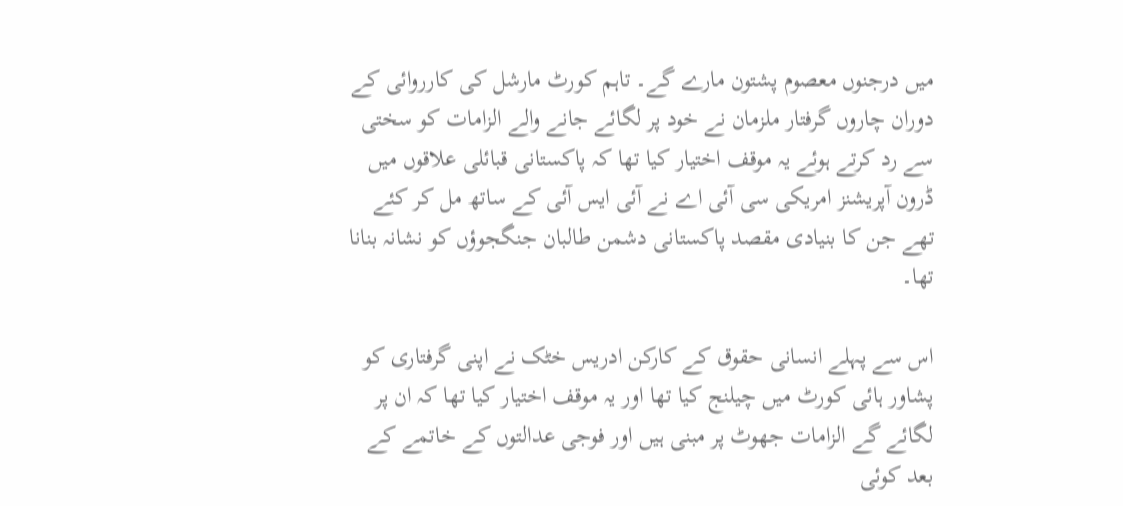میں درجنوں معصوم پشتون مارے گے۔ تاہم کورٹ مارشل کی کارروائی کے دوران چاروں گرفتار ملزمان نے خود پر لگائے جانے والے الزامات کو سختی سے رد کرتے ہوئے یہ موقف اختیار کیا تھا کہ پاکستانی قبائلی علاقوں میں ڈرون آپریشنز امریکی سی آئی اے نے آئی ایس آئی کے ساتھ مل کر کئے تھے جن کا بنیادی مقصد پاکستانی دشمن طالبان جنگجوؤں کو نشانہ بنانا تھا۔

اس سے پہلے انسانی حقوق کے کارکن ادریس خٹک نے اپنی گرفتاری کو پشاور ہائی کورٹ میں چیلنج کیا تھا اور یہ موقف اختیار کیا تھا کہ ان پر لگائے گے الزامات جھوٹ پر مبنی ہیں اور فوجی عدالتوں کے خاتمے کے بعد کوئی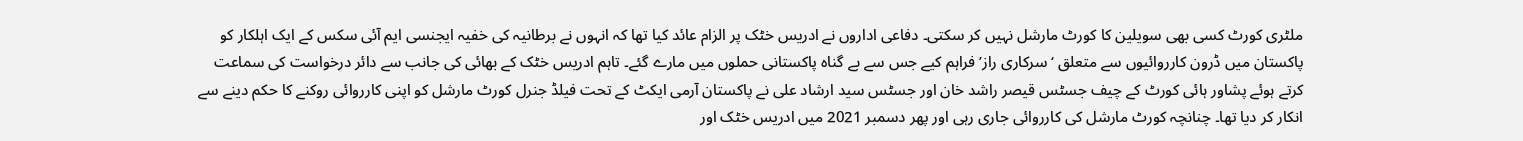ملٹری کورٹ کسی بھی سویلین کا کورٹ مارشل نہیں کر سکتی۔ دفاعی اداروں نے ادریس خٹک پر الزام عائد کیا تھا کہ انہوں نے برطانیہ کی خفیہ ایجنسی ایم آئی سکس کے ایک اہلکار کو پاکستان میں ڈرون کارروائیوں سے متعلق ‘سرکاری راز’ فراہم کیے جس سے بے گناہ پاکستانی حملوں میں مارے گئے۔ تاہم ادریس خٹک کے بھائی کی جانب سے دائر درخواست کی سماعت کرتے ہوئے پشاور ہائی کورٹ کے چیف جسٹس قیصر راشد خان اور جسٹس سید ارشاد علی نے پاکستان آرمی ایکٹ کے تحت فیلڈ جنرل کورٹ مارشل کو اپنی کارروائی روکنے کا حکم دینے سے انکار کر دیا تھا۔ چنانچہ کورٹ مارشل کی کارروائی جاری رہی اور پھر دسمبر 2021 میں ادریس خٹک اور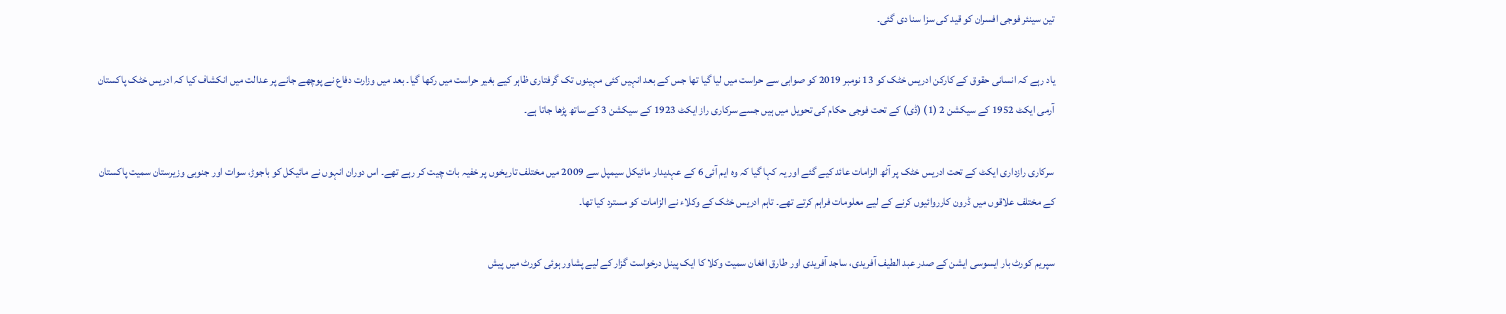تین سینئر فوجی افسران کو قید کی سزا سنا دی گئی۔

یاد رہے کہ انسانی حقوق کے کارکن ادریس خٹک کو 13 نومبر 2019 کو صوابی سے حراست میں لیا گیا تھا جس کے بعد انہیں کئی مہینوں تک گرفتاری ظاہر کیے بغیر حراست میں رکھا گیا۔ بعد میں وزارت دفاع نے پوچھے جانے پر عدالت میں انکشاف کیا کہ ادریس خٹک پاکستان آرمی ایکٹ 1952 کے سیکشن 2 (1) (ڈی) کے تحت فوجی حکام کی تحویل میں ہیں جسے سرکاری راز ایکٹ 1923 کے سیکشن 3 کے ساتھ پڑھا جاتا ہے۔

سرکاری رازداری ایکٹ کے تحت ادریس خٹک پر آٹھ الزامات عائد کیے گئے اور یہ کہا گیا کہ وہ ایم آئی 6 کے عہدیدار مائیکل سیمپل سے 2009 میں مختلف تاریخوں پر خفیہ بات چیت کر رہے تھے۔ اس دوران انہوں نے مائیکل کو باجوڑ، سوات اور جنوبی وزیرستان سمیت پاکستان کے مختلف علاقوں میں ڈرون کارروائیوں کرنے کے لیے معلومات فراہم کرتے تھے۔ تاہم ادریس خٹک کے وکلاء نے الزامات کو مسترد کیا تھا۔

سپریم کورٹ بار ایسوسی ایشن کے صدر عبد الطیف آفریدی، ساجد آفریدی اور طارق افغان سمیت وکلا کا ایک پینل درخواست گزار کے لیے پشاور ہوئی کورٹ میں پیش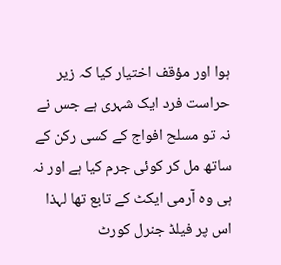ہوا اور مؤقف اختیار کیا کہ زیر حراست فرد ایک شہری ہے جس نے نہ تو مسلح افواج کے کسی رکن کے ساتھ مل کر کوئی جرم کیا ہے اور نہ ہی وہ آرمی ایکٹ کے تابع تھا لہذا اس پر فیلڈ جنرل کورٹ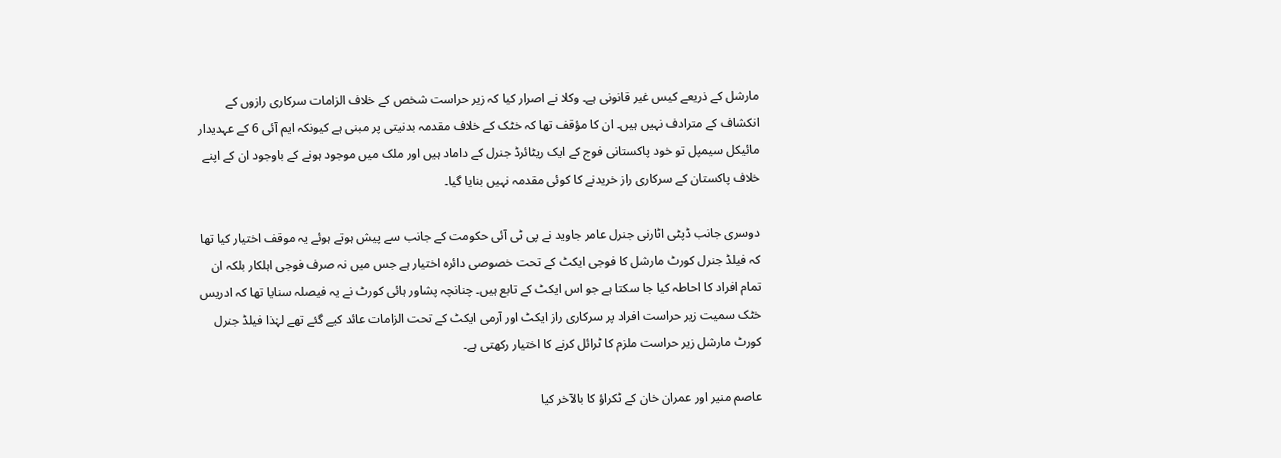مارشل کے ذریعے کیس غیر قانونی ہے۔ وکلا نے اصرار کیا کہ زیر حراست شخص کے خلاف الزامات سرکاری رازوں کے انکشاف کے مترادف نہیں ہیں۔ ان کا مؤقف تھا کہ خٹک کے خلاف مقدمہ بدنیتی پر مبنی ہے کیونکہ ایم آئی 6 کے عہدیدار مائیکل سیمپل تو خود پاکستانی فوج کے ایک ریٹائرڈ جنرل کے داماد ہیں اور ملک میں موجود ہونے کے باوجود ان کے اپنے خلاف پاکستان کے سرکاری راز خریدنے کا کوئی مقدمہ نہیں بنایا گیا۔

دوسری جانب ڈپٹی اٹارنی جنرل عامر جاوید نے پی ٹی آئی حکومت کے جانب سے پیش ہوتے ہوئے یہ موقف اختیار کیا تھا کہ فیلڈ جنرل کورٹ مارشل کا فوجی ایکٹ کے تحت خصوصی دائرہ اختیار ہے جس میں نہ صرف فوجی اہلکار بلکہ ان تمام افراد کا احاطہ کیا جا سکتا ہے جو اس ایکٹ کے تابع ہیں۔ چنانچہ پشاور ہائی کورٹ نے یہ فیصلہ سنایا تھا کہ ادریس خٹک سمیت زیر حراست افراد پر سرکاری راز ایکٹ اور آرمی ایکٹ کے تحت الزامات عائد کیے گئے تھے لہٰذا فیلڈ جنرل کورٹ مارشل زیر حراست ملزم کا ٹرائل کرنے کا اختیار رکھتی ہے۔

عاصم منیر اور عمران خان کے ٹکراؤ کا بالآخر کیا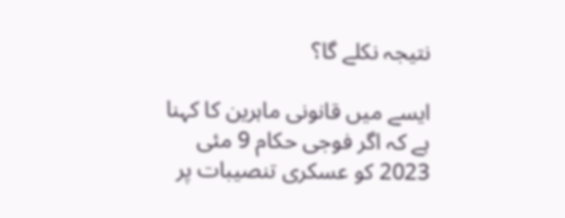نتیجہ نکلے گا؟

ایسے میں قانونی ماہرین کا کہنا ہے کہ اگر فوجی حکام 9 مئی 2023 کو عسکری تنصیبات پر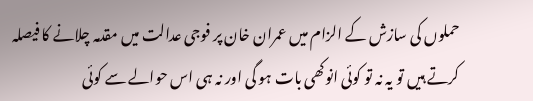حملوں کی سازش کے الزام میں عمران خان پر فوجی عدالت میں مقدمہ چلانے کا فیصلہ کرتے ہیں تو یہ نہ تو کوئی انوکھی بات ہو گی اور نہ ہی اس حوالے سے کوئی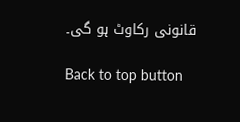قانونی رکاوٹ ہو گی۔

Back to top button